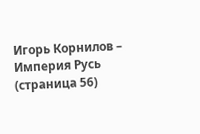Игорь Корнилов – Империя Русь (страница 56)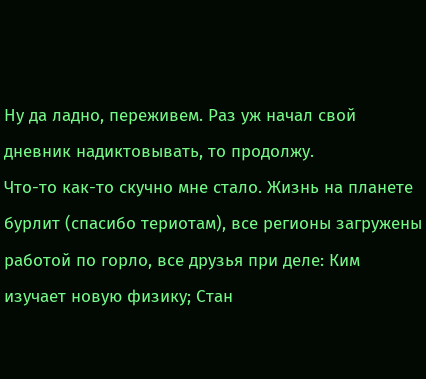Ну да ладно, переживем. Раз уж начал свой дневник надиктовывать, то продолжу.
Что-то как-то скучно мне стало. Жизнь на планете бурлит (спасибо териотам), все регионы загружены работой по горло, все друзья при деле: Ким изучает новую физику; Стан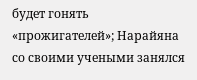будет гонять «прожигателей»; Нарайяна со своими учеными занялся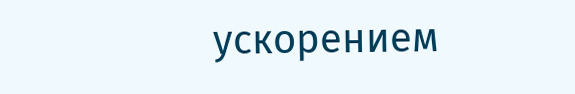ускорением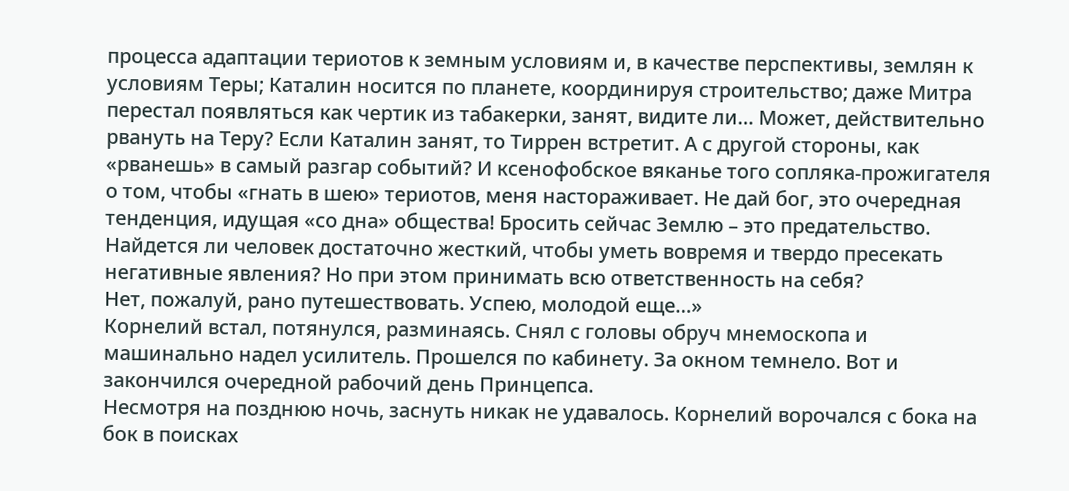процесса адаптации териотов к земным условиям и, в качестве перспективы, землян к условиям Теры; Каталин носится по планете, координируя строительство; даже Митра перестал появляться как чертик из табакерки, занят, видите ли… Может, действительно рвануть на Теру? Если Каталин занят, то Тиррен встретит. А с другой стороны, как «рванешь» в самый разгар событий? И ксенофобское вяканье того сопляка-прожигателя о том, чтобы «гнать в шею» териотов, меня настораживает. Не дай бог, это очередная тенденция, идущая «со дна» общества! Бросить сейчас Землю – это предательство. Найдется ли человек достаточно жесткий, чтобы уметь вовремя и твердо пресекать негативные явления? Но при этом принимать всю ответственность на себя?
Нет, пожалуй, рано путешествовать. Успею, молодой еще…»
Корнелий встал, потянулся, разминаясь. Снял с головы обруч мнемоскопа и машинально надел усилитель. Прошелся по кабинету. За окном темнело. Вот и закончился очередной рабочий день Принцепса.
Несмотря на позднюю ночь, заснуть никак не удавалось. Корнелий ворочался с бока на бок в поисках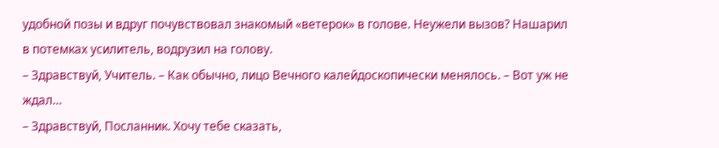удобной позы и вдруг почувствовал знакомый «ветерок» в голове. Неужели вызов? Нашарил в потемках усилитель, водрузил на голову.
– Здравствуй, Учитель. – Как обычно, лицо Вечного калейдоскопически менялось. – Вот уж не ждал…
– Здравствуй, Посланник. Хочу тебе сказать,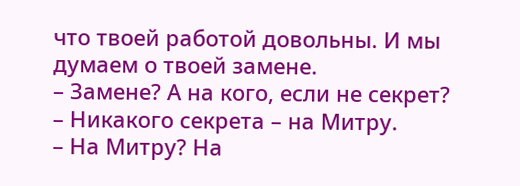что твоей работой довольны. И мы думаем о твоей замене.
– Замене? А на кого, если не секрет?
– Никакого секрета – на Митру.
– На Митру? На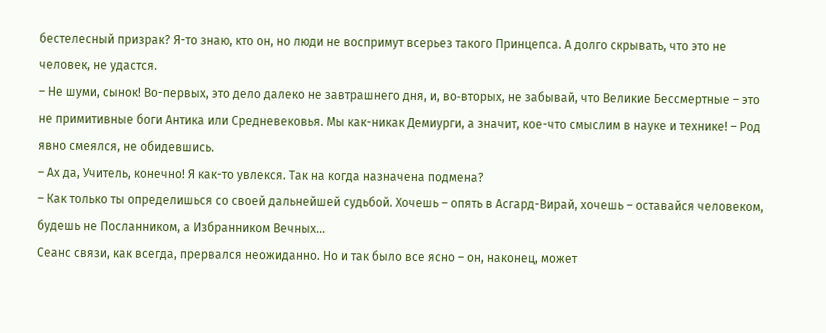бестелесный призрак? Я-то знаю, кто он, но люди не воспримут всерьез такого Принцепса. А долго скрывать, что это не человек, не удастся.
– Не шуми, сынок! Во-первых, это дело далеко не завтрашнего дня, и, во‑вторых, не забывай, что Великие Бессмертные – это не примитивные боги Антика или Средневековья. Мы как-никак Демиурги, а значит, кое-что смыслим в науке и технике! – Род явно смеялся, не обидевшись.
– Ах да, Учитель, конечно! Я как-то увлекся. Так на когда назначена подмена?
– Как только ты определишься со своей дальнейшей судьбой. Хочешь – опять в Асгард-Вирай, хочешь – оставайся человеком, будешь не Посланником, а Избранником Вечных…
Сеанс связи, как всегда, прервался неожиданно. Но и так было все ясно – он, наконец, может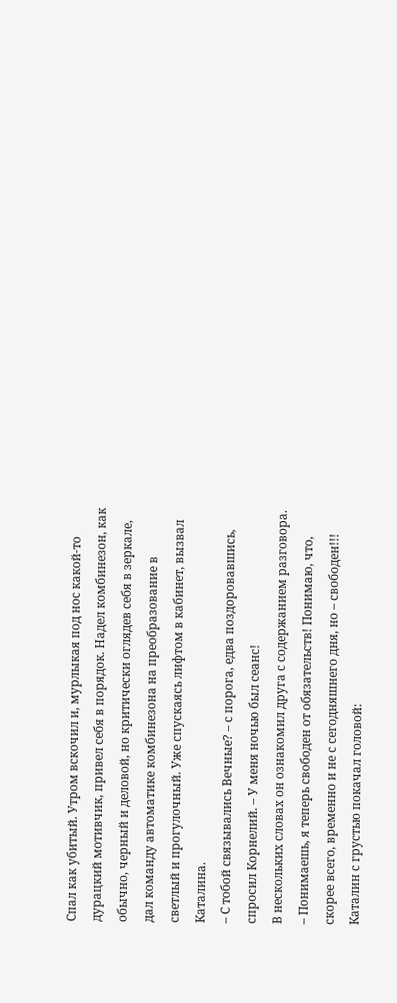Спал как убитый. Утром вскочил и, мурлыкая под нос какой-то дурацкий мотивчик, привел себя в порядок. Надел комбинезон, как обычно, черный и деловой, но критически оглядев себя в зеркале, дал команду автоматике комбинезона на преобразование в светлый и прогулочный. Уже спускаясь лифтом в кабинет, вызвал Каталина.
– С тобой связывались Вечные? – с порога, едва поздоровавшись, спросил Корнелий. – У меня ночью был сеанс!
В нескольких словах он ознакомил друга с содержанием разговора.
– Понимаешь, я теперь свободен от обязательств! Понимаю, что, скорее всего, временно и не с сегодняшнего дня, но – свободен!!!
Каталин с грустью покачал головой: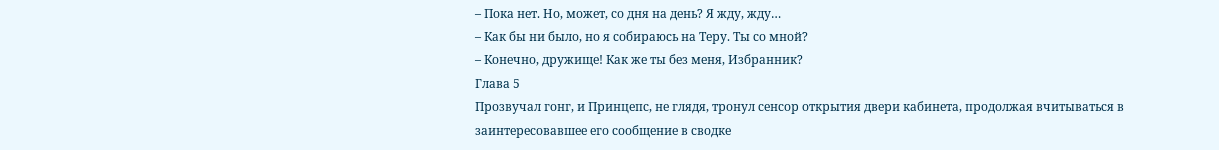– Пока нет. Но, может, со дня на день? Я жду, жду…
– Как бы ни было, но я собираюсь на Теру. Ты со мной?
– Конечно, дружище! Как же ты без меня, Избранник?
Глава 5
Прозвучал гонг, и Принцепс, не глядя, тронул сенсор открытия двери кабинета, продолжая вчитываться в заинтересовавшее его сообщение в сводке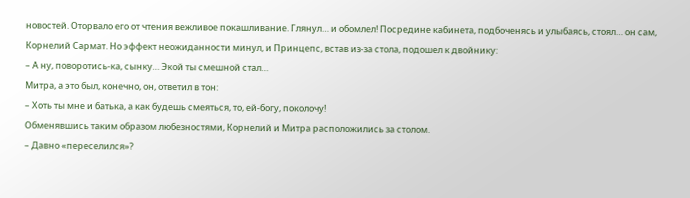новостей. Оторвало его от чтения вежливое покашливание. Глянул… и обомлел! Посредине кабинета, подбоченясь и улыбаясь, стоял… он сам, Корнелий Сармат. Но эффект неожиданности минул, и Принцепс, встав из-за стола, подошел к двойнику:
– А ну, поворотись-ка, сынку… Экой ты смешной стал…
Митра, а это был, конечно, он, ответил в тон:
– Хоть ты мне и батька, а как будешь смеяться, то, ей-богу, поколочу!
Обменявшись таким образом любезностями, Корнелий и Митра расположились за столом.
– Давно «переселился»?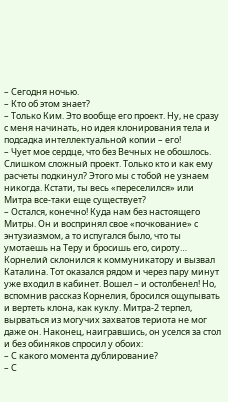– Сегодня ночью.
– Кто об этом знает?
– Только Ким. Это вообще его проект. Ну, не сразу с меня начинать, но идея клонирования тела и подсадка интеллектуальной копии – его!
– Чует мое сердце, что без Вечных не обошлось. Слишком сложный проект. Только кто и как ему расчеты подкинул? Этого мы с тобой не узнаем никогда. Кстати, ты весь «переселился» или Митра все-таки еще существует?
– Остался, конечно! Куда нам без настоящего Митры. Он и воспринял свое «почкование» с энтузиазмом, а то испугался было, что ты умотаешь на Теру и бросишь его, сироту…
Корнелий склонился к коммуникатору и вызвал Каталина. Тот оказался рядом и через пару минут уже входил в кабинет. Вошел – и остолбенел! Но, вспомнив рассказ Корнелия, бросился ощупывать и вертеть клона, как куклу. Митра‑2 терпел, вырваться из могучих захватов териота не мог даже он. Наконец, наигравшись, он уселся за стол и без обиняков спросил у обоих:
– С какого момента дублирование?
– С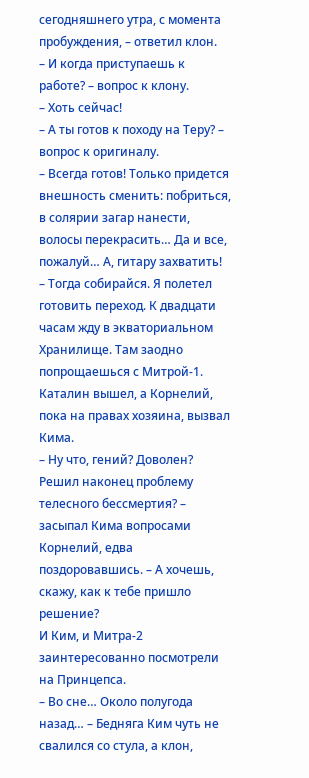сегодняшнего утра, с момента пробуждения, – ответил клон.
– И когда приступаешь к работе? – вопрос к клону.
– Хоть сейчас!
– А ты готов к походу на Теру? – вопрос к оригиналу.
– Всегда готов! Только придется внешность сменить: побриться, в солярии загар нанести, волосы перекрасить… Да и все, пожалуй… А, гитару захватить!
– Тогда собирайся. Я полетел готовить переход. К двадцати часам жду в экваториальном Хранилище. Там заодно попрощаешься с Митрой‑1.
Каталин вышел, а Корнелий, пока на правах хозяина, вызвал Кима.
– Ну что, гений? Доволен? Решил наконец проблему телесного бессмертия? – засыпал Кима вопросами Корнелий, едва поздоровавшись. – А хочешь, скажу, как к тебе пришло решение?
И Ким, и Митра‑2 заинтересованно посмотрели на Принцепса.
– Во сне… Около полугода назад… – Бедняга Ким чуть не свалился со стула, а клон,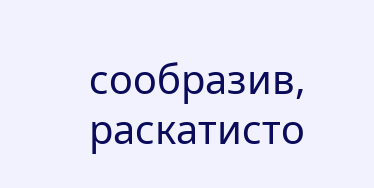сообразив, раскатисто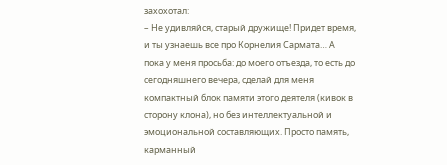захохотал:
– Не удивляйся, старый дружище! Придет время, и ты узнаешь все про Корнелия Сармата… А пока у меня просьба: до моего отъезда, то есть до сегодняшнего вечера, сделай для меня компактный блок памяти этого деятеля (кивок в сторону клона), но без интеллектуальной и эмоциональной составляющих. Просто память, карманный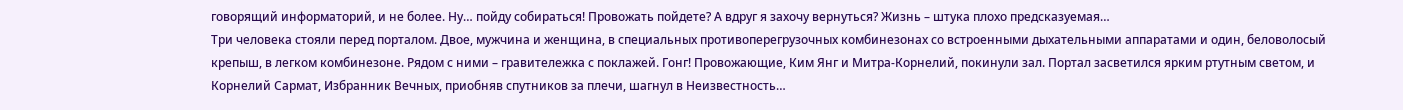говорящий информаторий, и не более. Ну… пойду собираться! Провожать пойдете? А вдруг я захочу вернуться? Жизнь – штука плохо предсказуемая…
Три человека стояли перед порталом. Двое, мужчина и женщина, в специальных противоперегрузочных комбинезонах со встроенными дыхательными аппаратами и один, беловолосый крепыш, в легком комбинезоне. Рядом с ними – гравитележка с поклажей. Гонг! Провожающие, Ким Янг и Митра-Корнелий, покинули зал. Портал засветился ярким ртутным светом, и Корнелий Сармат, Избранник Вечных, приобняв спутников за плечи, шагнул в Неизвестность…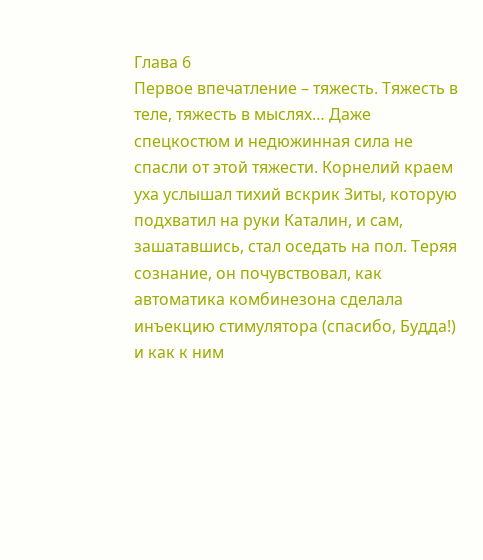Глава 6
Первое впечатление – тяжесть. Тяжесть в теле, тяжесть в мыслях… Даже спецкостюм и недюжинная сила не спасли от этой тяжести. Корнелий краем уха услышал тихий вскрик Зиты, которую подхватил на руки Каталин, и сам, зашатавшись, стал оседать на пол. Теряя сознание, он почувствовал, как автоматика комбинезона сделала инъекцию стимулятора (спасибо, Будда!) и как к ним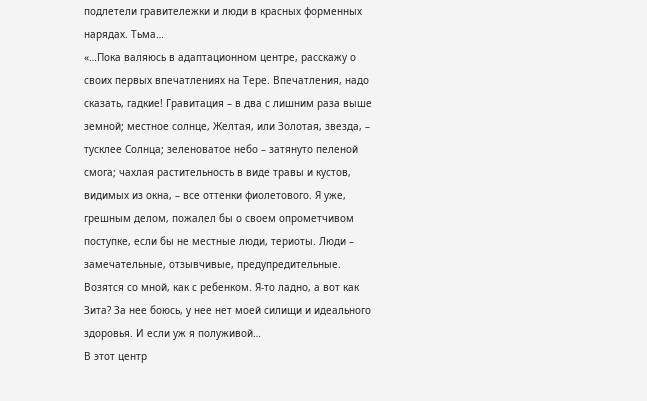подлетели гравитележки и люди в красных форменных нарядах. Тьма…
«…Пока валяюсь в адаптационном центре, расскажу о своих первых впечатлениях на Тере. Впечатления, надо сказать, гадкие! Гравитация – в два с лишним раза выше земной; местное солнце, Желтая, или Золотая, звезда, – тусклее Солнца; зеленоватое небо – затянуто пеленой смога; чахлая растительность в виде травы и кустов, видимых из окна, – все оттенки фиолетового. Я уже, грешным делом, пожалел бы о своем опрометчивом поступке, если бы не местные люди, териоты. Люди – замечательные, отзывчивые, предупредительные. Возятся со мной, как с ребенком. Я-то ладно, а вот как Зита? За нее боюсь, у нее нет моей силищи и идеального здоровья. И если уж я полуживой…
В этот центр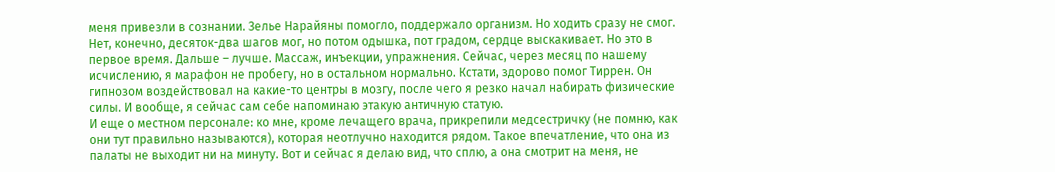меня привезли в сознании. Зелье Нарайяны помогло, поддержало организм. Но ходить сразу не смог. Нет, конечно, десяток-два шагов мог, но потом одышка, пот градом, сердце выскакивает. Но это в первое время. Дальше – лучше. Массаж, инъекции, упражнения. Сейчас, через месяц по нашему исчислению, я марафон не пробегу, но в остальном нормально. Кстати, здорово помог Тиррен. Он гипнозом воздействовал на какие-то центры в мозгу, после чего я резко начал набирать физические силы. И вообще, я сейчас сам себе напоминаю этакую античную статую.
И еще о местном персонале: ко мне, кроме лечащего врача, прикрепили медсестричку (не помню, как они тут правильно называются), которая неотлучно находится рядом. Такое впечатление, что она из палаты не выходит ни на минуту. Вот и сейчас я делаю вид, что сплю, а она смотрит на меня, не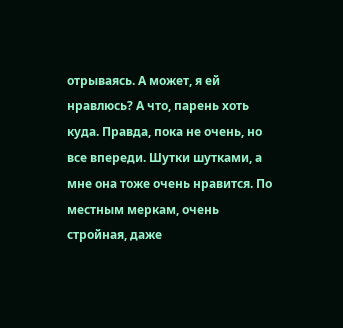отрываясь. А может, я ей нравлюсь? А что, парень хоть куда. Правда, пока не очень, но все впереди. Шутки шутками, а мне она тоже очень нравится. По местным меркам, очень стройная, даже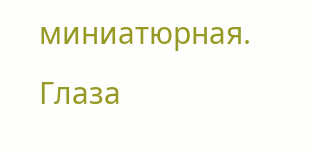миниатюрная. Глаза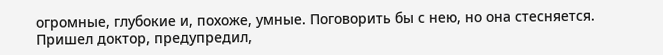огромные, глубокие и, похоже, умные. Поговорить бы с нею, но она стесняется.
Пришел доктор, предупредил,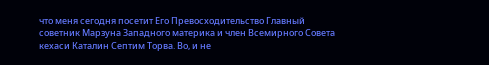что меня сегодня посетит Его Превосходительство Главный советник Марзуна Западного материка и член Всемирного Совета кехаси Каталин Септим Торва. Во, и не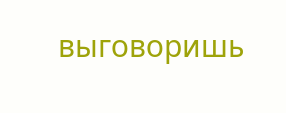выговоришь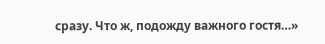сразу. Что ж, подожду важного гостя…»